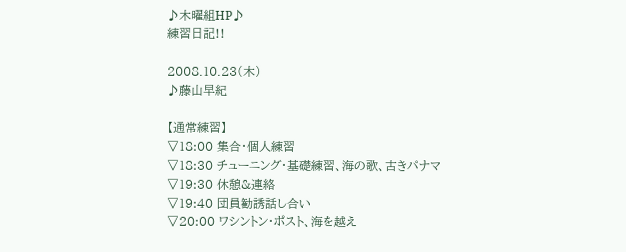♪木曜組HP♪
練習日記!!

2008.10.23(木)
♪藤山早紀

【通常練習】
▽18:00 集合・個人練習
▽18:30 チューニング・基礎練習、海の歌、古きパナマ
▽19:30 休憩&連絡
▽19:40 団員勧誘話し合い
▽20:00 ワシントン・ポスト、海を越え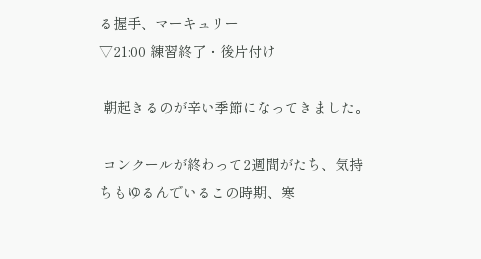る握手、マーキュリー
▽21:00 練習終了・後片付け

 朝起きるのが辛い季節になってきました。

 コンクールが終わって2週間がたち、気持ちもゆるんでいるこの時期、寒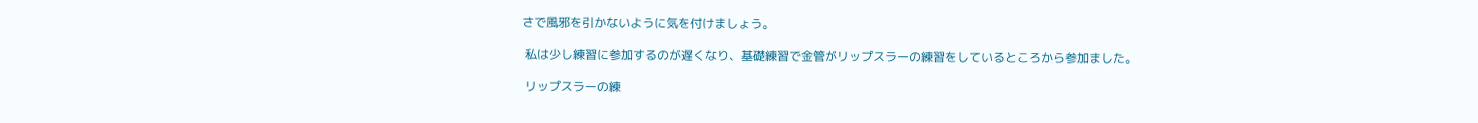さで風邪を引かないように気を付けましょう。

 私は少し練習に参加するのが遅くなり、基礎練習で金管がリップスラーの練習をしているところから参加ました。

 リップスラーの練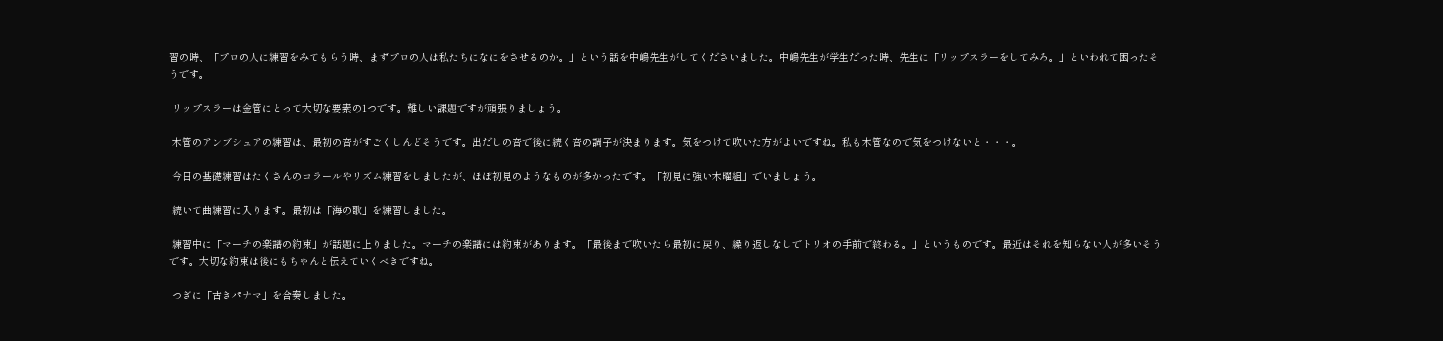習の時、「プロの人に練習をみてもらう時、まずプロの人は私たちになにをさせるのか。」という話を中嶋先生がしてくださいました。中嶋先生が学生だった時、先生に「リップスラーをしてみろ。」といわれて困ったそうです。

 リップスラーは金管にとって大切な要素の1つです。難しい課題ですが頑張りましょう。

 木管のアンブシュアの練習は、最初の音がすごくしんどそうです。出だしの音で後に続く音の調子が決まります。気をつけて吹いた方がよいですね。私も木管なので気をつけないと・・・。

 今日の基礎練習はたくさんのコラールやリズム練習をしましたが、ほぼ初見のようなものが多かったです。「初見に強い木曜組」でいましょう。

 続いて曲練習に入ります。最初は「海の歌」を練習しました。

 練習中に「マーチの楽譜の約束」が話題に上りました。マーチの楽譜には約束があります。「最後まで吹いたら最初に戻り、繰り返しなしでトリオの手前で終わる。」というものです。最近はそれを知らない人が多いそうです。大切な約束は後にもちゃんと伝えていくべきですね。

 つぎに「古きパナマ」を合奏しました。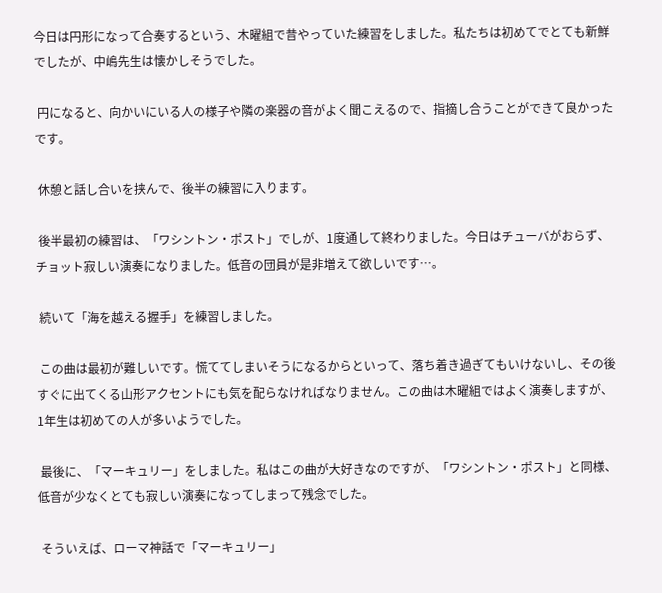今日は円形になって合奏するという、木曜組で昔やっていた練習をしました。私たちは初めてでとても新鮮でしたが、中嶋先生は懐かしそうでした。

 円になると、向かいにいる人の様子や隣の楽器の音がよく聞こえるので、指摘し合うことができて良かったです。

 休憩と話し合いを挟んで、後半の練習に入ります。

 後半最初の練習は、「ワシントン・ポスト」でしが、1度通して終わりました。今日はチューバがおらず、チョット寂しい演奏になりました。低音の団員が是非増えて欲しいです…。

 続いて「海を越える握手」を練習しました。

 この曲は最初が難しいです。慌ててしまいそうになるからといって、落ち着き過ぎてもいけないし、その後すぐに出てくる山形アクセントにも気を配らなければなりません。この曲は木曜組ではよく演奏しますが、1年生は初めての人が多いようでした。

 最後に、「マーキュリー」をしました。私はこの曲が大好きなのですが、「ワシントン・ポスト」と同様、低音が少なくとても寂しい演奏になってしまって残念でした。

 そういえば、ローマ神話で「マーキュリー」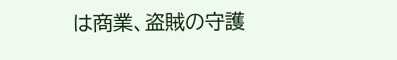は商業、盗賊の守護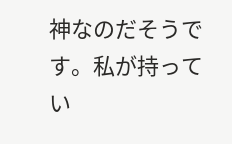神なのだそうです。私が持ってい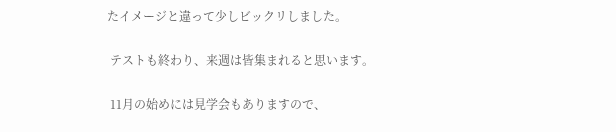たイメージと違って少しビックリしました。

 テストも終わり、来週は皆集まれると思います。

 11月の始めには見学会もありますので、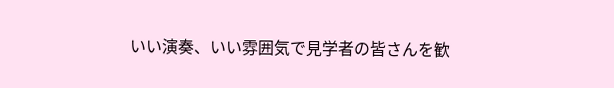いい演奏、いい雰囲気で見学者の皆さんを歓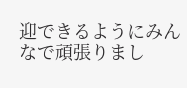迎できるようにみんなで頑張りまし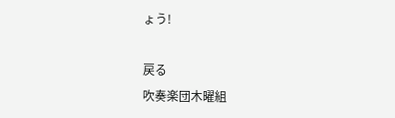ょう!

戻る
吹奏楽団木曜組